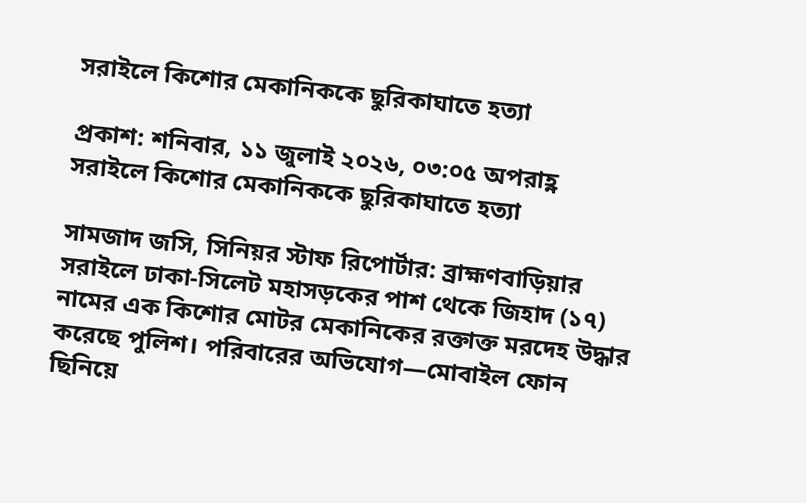সরাইলে কিশোর মেকানিককে ছুরিকাঘাতে হত্যা

প্রকাশ: শনিবার, ১১ জুলাই ২০২৬, ০৩:০৫ অপরাহ্ণ
সরাইলে কিশোর মেকানিককে ছুরিকাঘাতে হত্যা

সামজাদ জসি, সিনিয়র স্টাফ রিপোর্টার: ব্রাহ্মণবাড়িয়ার সরাইলে ঢাকা-সিলেট মহাসড়কের পাশ থেকে জিহাদ (১৭) নামের এক কিশোর মোটর মেকানিকের রক্তাক্ত মরদেহ উদ্ধার করেছে পুলিশ। পরিবারের অভিযোগ—মোবাইল ফোন ছিনিয়ে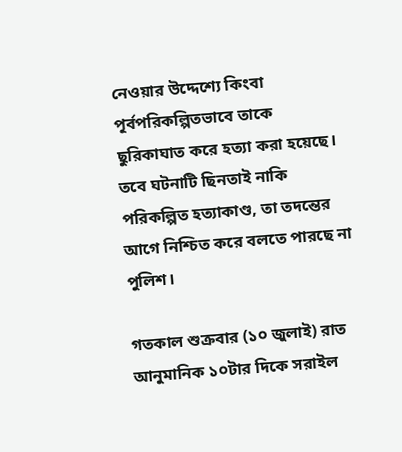নেওয়ার উদ্দেশ্যে কিংবা পূর্বপরিকল্পিতভাবে তাকে ছুরিকাঘাত করে হত্যা করা হয়েছে। তবে ঘটনাটি ছিনতাই নাকি পরিকল্পিত হত্যাকাণ্ড, তা তদন্তের আগে নিশ্চিত করে বলতে পারছে না পুলিশ।

গতকাল শুক্রবার (১০ জুলাই) রাত আনুমানিক ১০টার দিকে সরাইল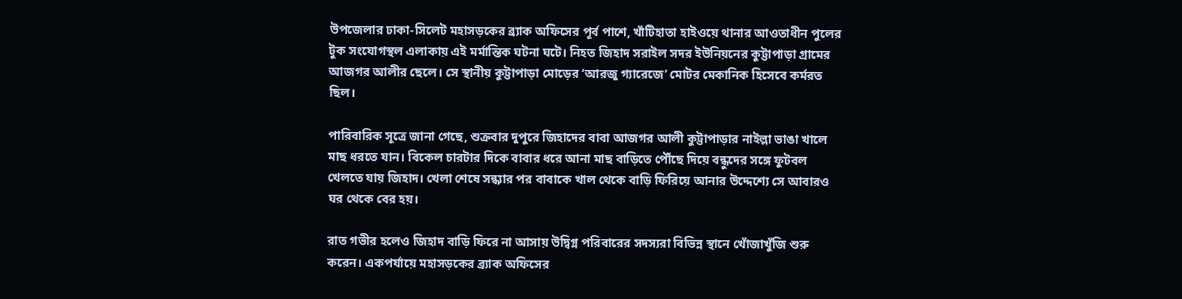উপজেলার ঢাকা-সিলেট মহাসড়কের ব্র্যাক অফিসের পূর্ব পাশে, খাঁটিহাতা হাইওয়ে থানার আওতাধীন পুলের টুক সংযোগস্থল এলাকায় এই মর্মান্তিক ঘটনা ঘটে। নিহত জিহাদ সরাইল সদর ইউনিয়নের কুট্টাপাড়া গ্রামের আজগর আলীর ছেলে। সে স্থানীয় কুট্টাপাড়া মোড়ের ‘আরজু গ্যারেজে’ মোটর মেকানিক হিসেবে কর্মরত ছিল।

পারিবারিক সূত্রে জানা গেছে, শুক্রবার দুপুরে জিহাদের বাবা আজগর আলী কুট্টাপাড়ার নাইল্লা ভাঙা খালে মাছ ধরতে যান। বিকেল চারটার দিকে বাবার ধরে আনা মাছ বাড়িতে পৌঁছে দিয়ে বন্ধুদের সঙ্গে ফুটবল খেলতে যায় জিহাদ। খেলা শেষে সন্ধ্যার পর বাবাকে খাল থেকে বাড়ি ফিরিয়ে আনার উদ্দেশ্যে সে আবারও ঘর থেকে বের হয়।

রাত গভীর হলেও জিহাদ বাড়ি ফিরে না আসায় উদ্বিগ্ন পরিবারের সদস্যরা বিভিন্ন স্থানে খোঁজাখুঁজি শুরু করেন। একপর্যায়ে মহাসড়কের ব্র্যাক অফিসের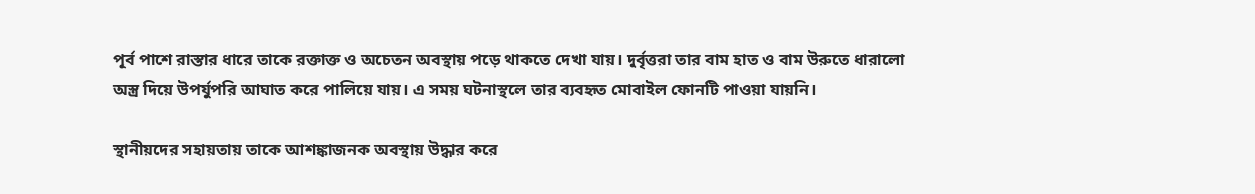পূর্ব পাশে রাস্তার ধারে তাকে রক্তাক্ত ও অচেতন অবস্থায় পড়ে থাকতে দেখা যায়। দুর্বৃত্তরা তার বাম হাত ও বাম উরুতে ধারালো অস্ত্র দিয়ে উপর্যুপরি আঘাত করে পালিয়ে যায়। এ সময় ঘটনাস্থলে তার ব্যবহৃত মোবাইল ফোনটি পাওয়া যায়নি।

স্থানীয়দের সহায়তায় তাকে আশঙ্কাজনক অবস্থায় উদ্ধার করে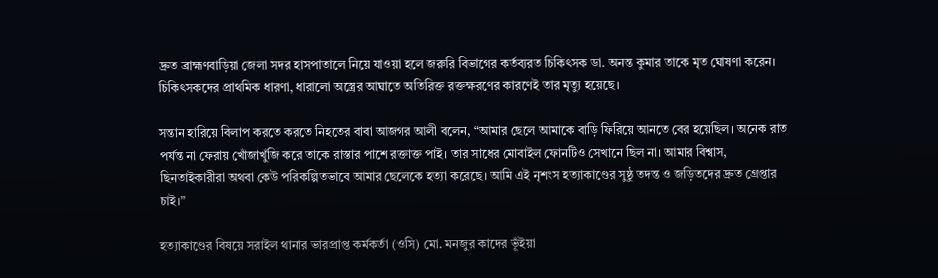দ্রুত ব্রাহ্মণবাড়িয়া জেলা সদর হাসপাতালে নিয়ে যাওয়া হলে জরুরি বিভাগের কর্তব্যরত চিকিৎসক ডা. অনন্ত কুমার তাকে মৃত ঘোষণা করেন। চিকিৎসকদের প্রাথমিক ধারণা, ধারালো অস্ত্রের আঘাতে অতিরিক্ত রক্তক্ষরণের কারণেই তার মৃত্যু হয়েছে।

সন্তান হারিয়ে বিলাপ করতে করতে নিহতের বাবা আজগর আলী বলেন, “আমার ছেলে আমাকে বাড়ি ফিরিয়ে আনতে বের হয়েছিল। অনেক রাত পর্যন্ত না ফেরায় খোঁজাখুঁজি করে তাকে রাস্তার পাশে রক্তাক্ত পাই। তার সাধের মোবাইল ফোনটিও সেখানে ছিল না। আমার বিশ্বাস, ছিনতাইকারীরা অথবা কেউ পরিকল্পিতভাবে আমার ছেলেকে হত্যা করেছে। আমি এই নৃশংস হত্যাকাণ্ডের সুষ্ঠু তদন্ত ও জড়িতদের দ্রুত গ্রেপ্তার চাই।”

হত্যাকাণ্ডের বিষয়ে সরাইল থানার ভারপ্রাপ্ত কর্মকর্তা (ওসি) মো. মনজুর কাদের ভূঁইয়া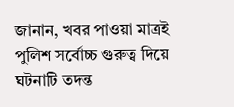জানান, খবর পাওয়া মাত্রই পুলিশ সর্বোচ্চ গুরুত্ব দিয়ে ঘটনাটি তদন্ত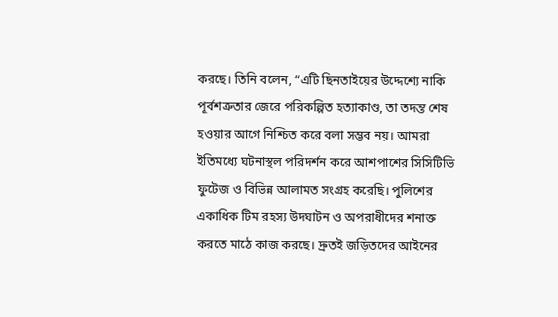করছে। তিনি বলেন, “এটি ছিনতাইয়ের উদ্দেশ্যে নাকি পূর্বশত্রুতার জেরে পরিকল্পিত হত্যাকাণ্ড, তা তদন্ত শেষ হওয়ার আগে নিশ্চিত করে বলা সম্ভব নয়। আমরা ইতিমধ্যে ঘটনাস্থল পরিদর্শন করে আশপাশের সিসিটিভি ফুটেজ ও বিভিন্ন আলামত সংগ্রহ করেছি। পুলিশের একাধিক টিম রহস্য উদঘাটন ও অপরাধীদের শনাক্ত করতে মাঠে কাজ করছে। দ্রুতই জড়িতদের আইনের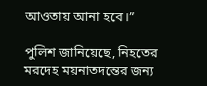আওতায় আনা হবে।”

পুলিশ জানিয়েছে, নিহতের মরদেহ ময়নাতদন্তের জন্য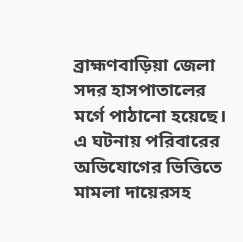ব্রাহ্মণবাড়িয়া জেলা সদর হাসপাতালের মর্গে পাঠানো হয়েছে। এ ঘটনায় পরিবারের অভিযোগের ভিত্তিতে মামলা দায়েরসহ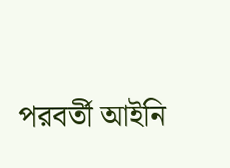পরবর্তী আইনি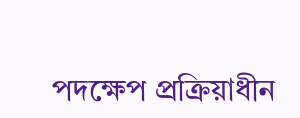পদক্ষেপ প্রক্রিয়াধীন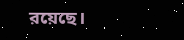রয়েছে।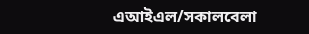এআইএল/সকালবেলা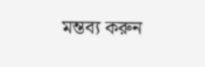মন্তব্য করুন